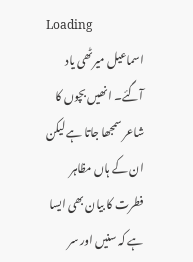Loading
اسماعیل میرٹھی یاد آگئے۔ انھیں بچوں کا شاعر سمجھا جاتا ہے لیکن ان کے ہاں مظاہر فطرت کا بیان بھی ایسا ہے کہ سنیں اور سر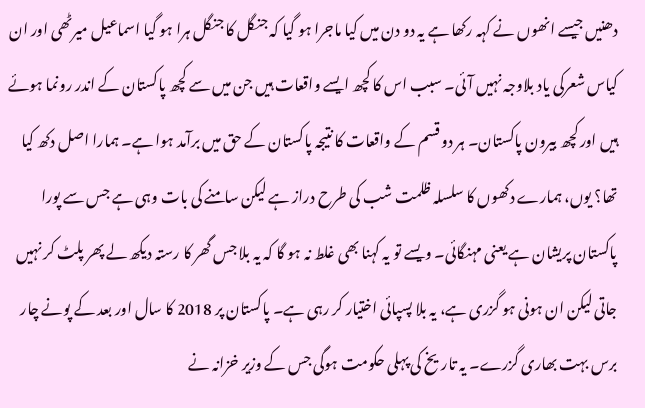دھنیں جیسے انھوں نے کہہ رکھا ہے یہ دو دن میں کیا ماجرا ہو گیا کہ جنگل کا جنگل ہرا ہو گیا اسماعیل میرٹھی اور ان کیاس شعرکی یاد بلاوجہ نہیں آئی۔ سبب اس کا کچھ ایسے واقعات ہیں جن میں سے کچھ پاکستان کے اندر رونما ہوئے ہیں اور کچھ بیرون پاکستان۔ ہر دو قسم کے واقعات کا نتیجہ پاکستان کے حق میں برآمد ہوا ہے۔ ہمارا اصل دکھ کیا تھا؟ یوں، ہمارے دکھوں کا سلسلہ ظلمت شب کی طرح دراز ہے لیکن سامنے کی بات وہی ہے جس سے پورا پاکستان پریشان ہے یعنی مہنگائی۔ ویسے تو یہ کہنا بھی غلط نہ ہو گا کہ یہ بلا جس گھر کا رستہ دیکھ لے پھر پلٹ کر نہیں جاتی لیکن ان ہونی ہو گزری ہے، یہ بلا پسپائی اختیار کر رہی ہے۔ پاکستان پر 2018 کا سال اور بعد کے پونے چار برس بہت بھاری گزرے۔ یہ تاریخ کی پہلی حکومت ہوگی جس کے وزیر خزانہ نے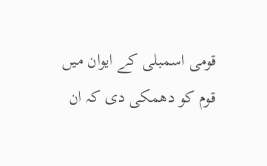قومی اسمبلی کے ایوان میں قوم کو دھمکی دی کہ ان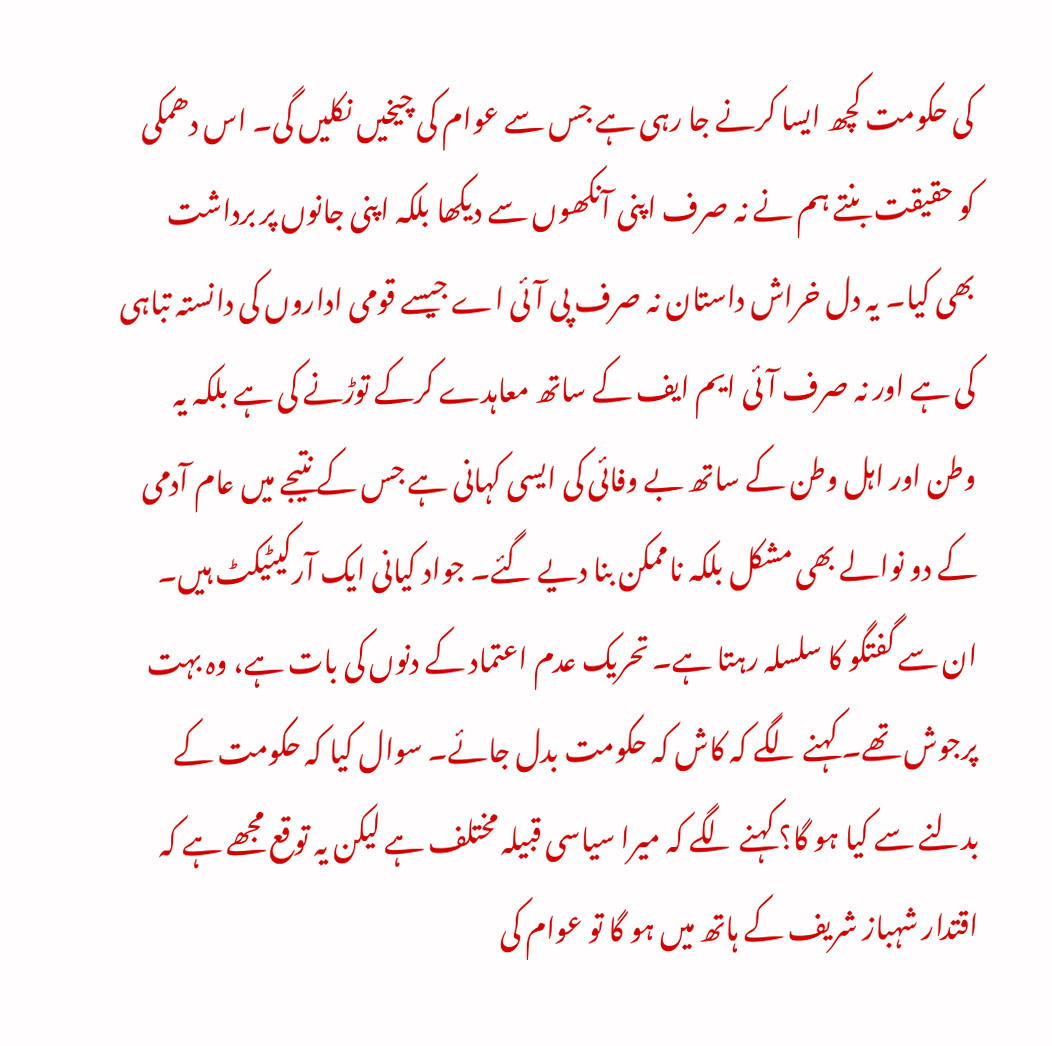کی حکومت کچھ ایسا کرنے جا رہی ہے جس سے عوام کی چیخیں نکلیں گی۔ اس دھمکی کو حقیقت بنتے ہم نے نہ صرف اپنی آنکھوں سے دیکھا بلکہ اپنی جانوں پر برداشت بھی کیا۔ یہ دل خراش داستان نہ صرف پی آئی اے جیسے قومی اداروں کی دانستہ تباہی کی ہے اور نہ صرف آئی ایم ایف کے ساتھ معاہدے کرکے توڑنے کی ہے بلکہ یہ وطن اور اہل وطن کے ساتھ بے وفائی کی ایسی کہانی ہے جس کے نتیجے میں عام آدمی کے دو نوالے بھی مشکل بلکہ ناممکن بنا دیے گئے۔ جواد کیانی ایک آرکیٹیکٹ ہیں۔ ان سے گفتگو کا سلسلہ رہتا ہے۔ تحریک عدم اعتماد کے دنوں کی بات ہے، وہ بہت پرجوش تھے۔ کہنے لگے کہ کاش کہ حکومت بدل جائے۔ سوال کیا کہ حکومت کے بدلنے سے کیا ہو گا؟ کہنے لگے کہ میرا سیاسی قبیلہ مختلف ہے لیکن یہ توقع مجھے ہے کہ اقتدار شہباز شریف کے ہاتھ میں ہو گا تو عوام کی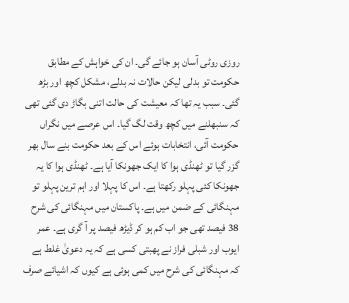روزی روٹی آسان ہو جائے گی۔ ان کی خواہش کے مطابق حکومت تو بدلی لیکن حالات نہ بدلے، مشکل کچھ اور بڑھ گئی۔ سبب یہ تھا کہ معیشت کی حالت اتنی بگاڑ دی گئی تھی کہ سنبھلنے میں کچھ وقت لگ گیا۔ اس عرصے میں نگراں حکومت آئی، انتخابات ہوئے اس کے بعد حکومت بنے سال بھر گزر گیا تو ٹھنڈی ہوا کا ایک جھونکا آیا ہے۔ ٹھنڈی ہوا کا یہ جھونکا کئی پہلو رکھتا ہے۔ اس کا پہلا اور اہم ترین پہلو تو مہنگائی کے ضمن میں ہے۔ پاکستان میں مہنگائی کی شرح 38 فیصد تھی جو اب کم ہو کر ڈیڑھ فیصد پر آ گری ہے۔ عمر ایوب اور شبلی فراز نے پھبتی کسی ہے کہ یہ دعویٰ غلط ہے کہ مہنگائی کی شرح میں کمی ہوئی ہے کیوں کہ اشیائے صرف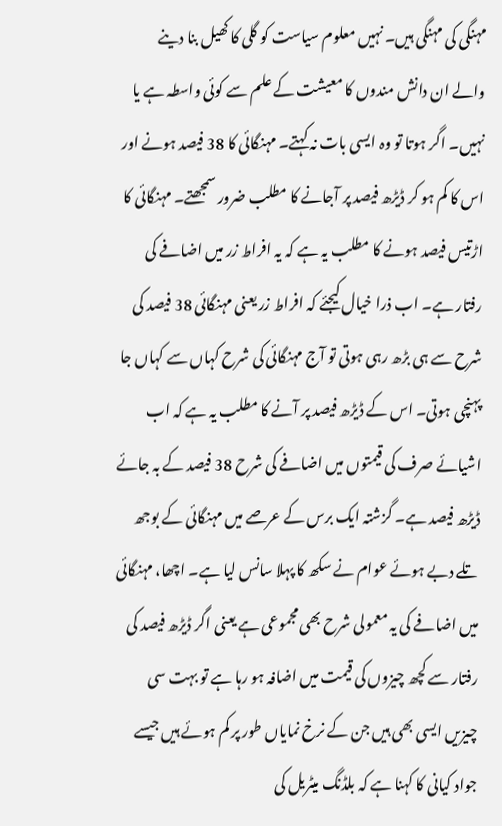مہنگی کی مہنگی ہیں۔ نہیں معلوم سیاست کو گلی کا کھیل بنا دینے والے ان دانش مندوں کا معیشت کے علم سے کوئی واسطہ ہے یا نہیں۔ اگر ہوتا تو وہ ایسی بات نہ کہتے۔ مہنگائی کا 38 فیصد ہونے اور اس کا کم ہو کر ڈیڑھ فیصد پر آجانے کا مطلب ضرور سمجھتے۔ مہنگائی کا اڑتیس فیصد ہونے کا مطلب یہ ہے کہ یہ افراط زر میں اضافے کی رفتار ہے۔ اب ذرا خیال کیجئے کہ افراط زر یعنی مہنگائی 38 فیصد کی شرح سے ہی بڑھ رہی ہوتی تو آج مہنگائی کی شرح کہاں سے کہاں جا پہنچی ہوتی۔ اس کے ڈیڑھ فیصد پر آنے کا مطلب یہ ہے کہ اب اشیائے صرف کی قیمتوں میں اضافے کی شرح 38 فیصد کے بہ جائے ڈیڑھ فیصد ہے۔ گزشتہ ایک برس کے عرصے میں مہنگائی کے بوجھ تلے دبے ہوئے عوام نے سکھ کا پہلا سانس لیا ہے۔ اچھا، مہنگائی میں اضافے کی یہ معمولی شرح بھی مجموعی ہے یعنی اگر ڈیڑھ فیصد کی رفتار سے کچھ چیزوں کی قیمت میں اضافہ ہو رہا ہے تو بہت سی چیزیں ایسی بھی ہیں جن کے نرخ نمایاں طور پر کم ہوئے ہیں جیسے جواد کیانی کا کہنا ہے کہ بلڈنگ میٹریل کی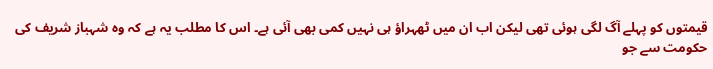قیمتوں کو پہلے آگ لگی ہوئی تھی لیکن اب ان میں ٹھہراؤ ہی نہیں کمی بھی آئی ہے۔ اس کا مطلب یہ ہے کہ وہ شہباز شریف کی حکومت سے جو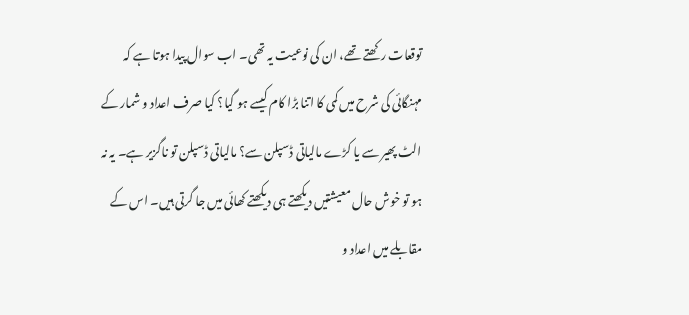توقعات رکھتے تھے، ان کی نوعیت یہ تھی۔ اب سوال پیدا ہوتا ہے کہ مہنگائی کی شرح میں کمی کا اتنا بڑا کام کیسے ہو گیا؟ کیا صرف اعداد و شمار کے الٹ پھیر سے یا کڑے مالیاتی ڈسپلن سے؟ مالیاتی ڈسپلن تو ناگزیر ہے۔ یہ نہ ہو تو خوش حال معیشتیں دیکھتے ہی دیکھتے کھائی میں جا گرتی ہیں۔ اس کے مقابلے میں اعداد و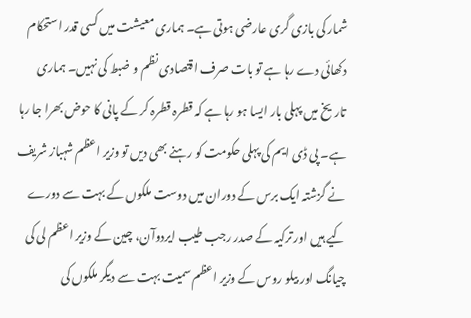شمار کی بازی گری عارضی ہوتی ہے۔ ہماری معیشت میں کسی قدر استحکام دکھائی دے رہا ہے تو بات صرف اقتصادی نظم و ضبط کی نہیں۔ ہماری تاریخ میں پہلی بار ایسا ہو رہا ہے کہ قطرہ قطرہ کر کے پانی کا حوض بھرا جا رہا ہے۔ پی ڈی ایم کی پہلی حکومت کو رہنے بھی دیں تو وزیر اعظم شہباز شریف نے گزشتہ ایک برس کے دوران میں دوست ملکوں کے بہت سے دورے کیے ہیں اور ترکیہ کے صدر رجب طیب ایردوآن، چین کے وزیر اعظم لی کی چیانگ اور بیلو روس کے وزیر اعظم سمیت بہت سے دیگر ملکوں کی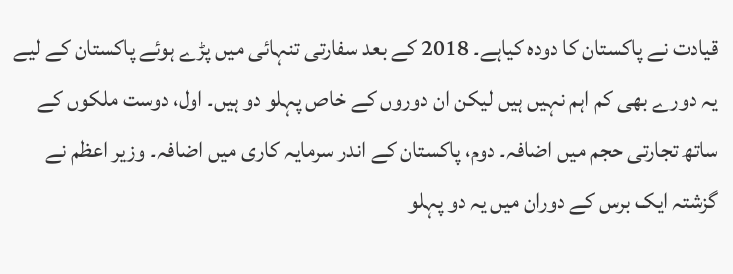قیادت نے پاکستان کا دودہ کیاہے۔ 2018 کے بعد سفارتی تنہائی میں پڑے ہوئے پاکستان کے لیے یہ دورے بھی کم اہم نہیں ہیں لیکن ان دوروں کے خاص پہلو دو ہیں۔ اول، دوست ملکوں کے ساتھ تجارتی حجم میں اضافہ۔ دوم، پاکستان کے اندر سرمایہ کاری میں اضافہ۔ وزیر اعظم نے گزشتہ ایک برس کے دوران میں یہ دو پہلو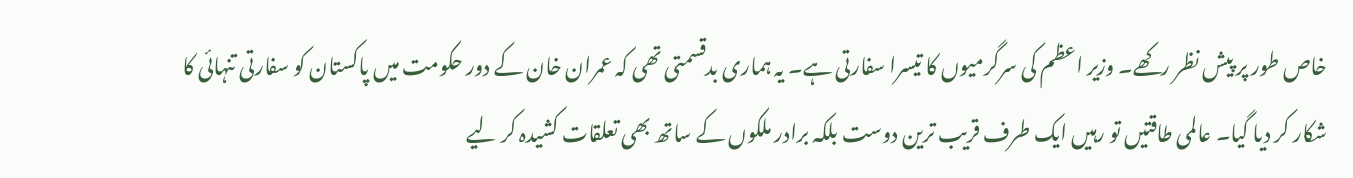خاص طور پر پیش نظر رکھے۔ وزیر اعظم کی سرگرمیوں کا تیسرا سفارتی ہے۔ یہ ہماری بدقسمتی تھی کہ عمران خان کے دور حکومت میں پاکستان کو سفارتی تنہائی کا شکار کر دیا گیا۔ عالمی طاقتیں تو رہیں ایک طرف قریب ترین دوست بلکہ برادر ملکوں کے ساتھ بھی تعلقات کشیدہ کر لیے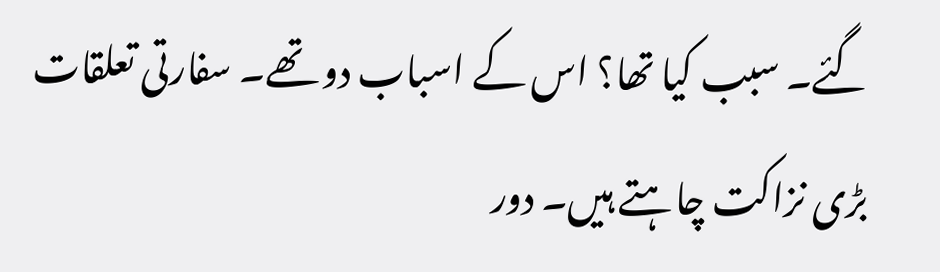گئے۔ سبب کیا تھا؟ اس کے اسباب دو تھے۔ سفارتی تعلقات بڑی نزاکت چاہتے ہیں۔ دور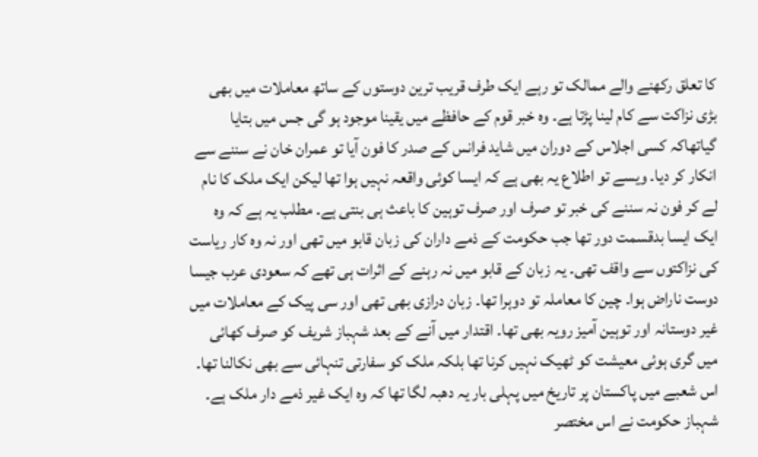کا تعلق رکھنے والے ممالک تو رہے ایک طرف قریب ترین دوستوں کے ساتھ معاملات میں بھی بڑی نزاکت سے کام لینا پڑتا ہے۔ وہ خبر قوم کے حافظے میں یقینا موجود ہو گی جس میں بتایا گیاتھاکہ کسی اجلاس کے دوران میں شاید فرانس کے صدر کا فون آیا تو عمران خان نے سننے سے انکار کر دیا۔ ویسے تو اطلاع یہ بھی ہے کہ ایسا کوئی واقعہ نہیں ہوا تھا لیکن ایک ملک کا نام لے کر فون نہ سننے کی خبر تو صرف اور صرف توہین کا باعث ہی بنتی ہے۔ مطلب یہ ہے کہ وہ ایک ایسا بدقسمت دور تھا جب حکومت کے ذمے داران کی زبان قابو میں تھی اور نہ وہ کار ریاست کی نزاکتوں سے واقف تھی۔ یہ زبان کے قابو میں نہ رہنے کے اثرات ہی تھے کہ سعودی عرب جیسا دوست ناراض ہوا۔ چین کا معاملہ تو دوہرا تھا۔ زبان درازی بھی تھی اور سی پیک کے معاملات میں غیر دوستانہ اور توہین آمیز رویہ بھی تھا۔ اقتدار میں آنے کے بعد شہباز شریف کو صرف کھائی میں گری ہوئی معیشت کو ٹھیک نہیں کرنا تھا بلکہ ملک کو سفارتی تنہائی سے بھی نکالنا تھا۔ اس شعبے میں پاکستان پر تاریخ میں پہلی بار یہ دھبہ لگا تھا کہ وہ ایک غیر ذمے دار ملک ہے۔ شہباز حکومت نے اس مختصر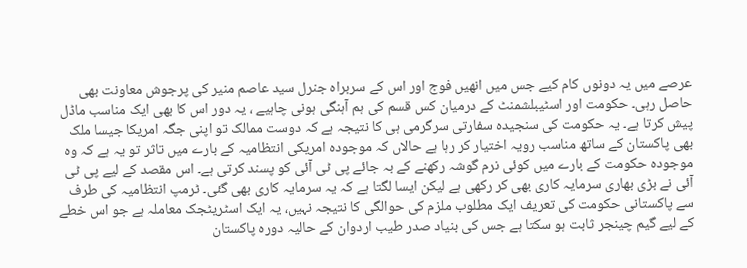عرصے میں یہ دونوں کام کیے جس میں انھیں فوج اور اس کے سربراہ جنرل سید عاصم منیر کی پرجوش معاونت بھی حاصل رہی۔ حکومت اور اسٹیبلشمنٹ کے درمیان کس قسم کی ہم آہنگی ہونی چاہیے ، یہ دور اس کا بھی ایک مناسب ماڈل پیش کرتا ہے۔ یہ حکومت کی سنجیدہ سفارتی سرگرمی ہی کا نتیجہ ہے کہ دوست ممالک تو اپنی جگہ امریکا جیسا ملک بھی پاکستان کے ساتھ مناسب رویہ اختیار کر رہا ہے حالاں کہ موجودہ امریکی انتظامیہ کے بارے میں تاثر تو یہ ہے کہ وہ موجودہ حکومت کے بارے میں کوئی نرم گوشہ رکھنے کے بہ جائے پی ٹی آئی کو پسند کرتی ہے۔ اس مقصد کے لیے پی ٹی آئی نے بڑی بھاری سرمایہ کاری بھی کر رکھی ہے لیکن ایسا لگتا ہے کہ یہ سرمایہ کاری بھی گئی۔ ٹرمپ انتظامیہ کی طرف سے پاکستانی حکومت کی تعریف ایک مطلوب ملزم کی حوالگی کا نتیجہ نہیں، یہ ایک اسٹریٹجک معاملہ ہے جو اس خطے کے لیے گیم چینجر ثابت ہو سکتا ہے جس کی بنیاد صدر طیب اردوان کے حالیہ دورہ پاکستان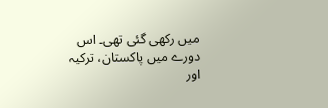میں رکھی گئی تھی۔ اس دورے میں پاکستان، ترکیہ اور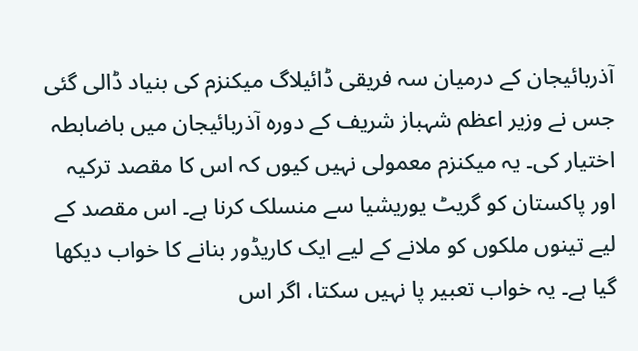آذربائیجان کے درمیان سہ فریقی ڈائیلاگ میکنزم کی بنیاد ڈالی گئی جس نے وزیر اعظم شہباز شریف کے دورہ آذربائیجان میں باضابطہ اختیار کی۔ یہ میکنزم معمولی نہیں کیوں کہ اس کا مقصد ترکیہ اور پاکستان کو گریٹ یوریشیا سے منسلک کرنا ہے۔ اس مقصد کے لیے تینوں ملکوں کو ملانے کے لیے ایک کاریڈور بنانے کا خواب دیکھا گیا ہے۔ یہ خواب تعبیر پا نہیں سکتا، اگر اس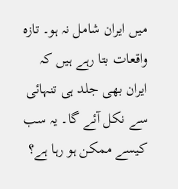میں ایران شامل نہ ہو۔ تازہ واقعات بتا رہے ہیں کہ ایران بھی جلد ہی تنہائی سے نکل آئے گا۔ یہ سب کیسے ممکن ہو رہا ہے؟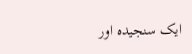ایک سنجیدہ اور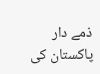ذمے دار پاکستان کی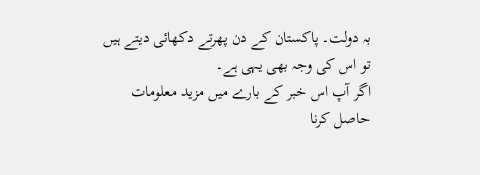بہ دولت۔ پاکستان کے دن پھرتے دکھائی دیتے ہیں تو اس کی وجہ بھی یہی ہے۔
اگر آپ اس خبر کے بارے میں مزید معلومات حاصل کرنا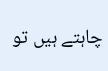چاہتے ہیں تو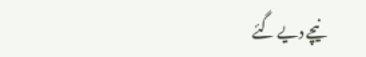نیچے دیے گئے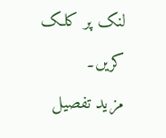لنک پر کلک کریں۔
مزید تفصیل